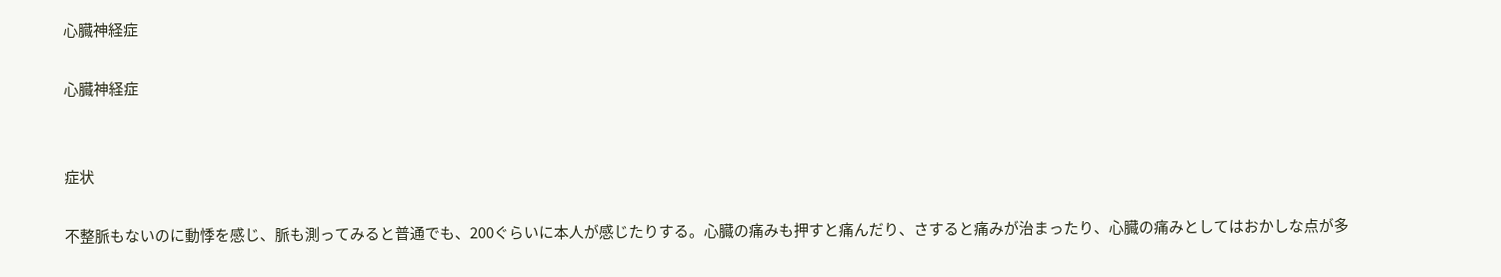心臓神経症

心臓神経症


症状

不整脈もないのに動悸を感じ、脈も測ってみると普通でも、200ぐらいに本人が感じたりする。心臓の痛みも押すと痛んだり、さすると痛みが治まったり、心臓の痛みとしてはおかしな点が多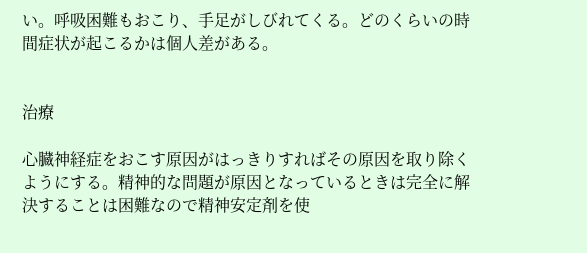い。呼吸困難もおこり、手足がしびれてくる。どのくらいの時間症状が起こるかは個人差がある。


治療

心臓神経症をおこす原因がはっきりすればその原因を取り除くようにする。精神的な問題が原因となっているときは完全に解決することは困難なので精神安定剤を使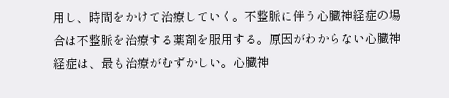用し、時間をかけて治療していく。不整脈に伴う心臓神経症の場合は不整脈を治療する薬剤を服用する。原因がわからない心臓神経症は、最も治療がむずかしい。心臓神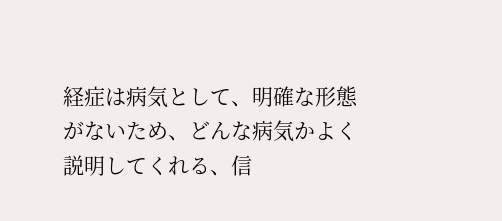経症は病気として、明確な形態がないため、どんな病気かよく説明してくれる、信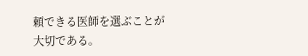頼できる医師を選ぶことが大切である。